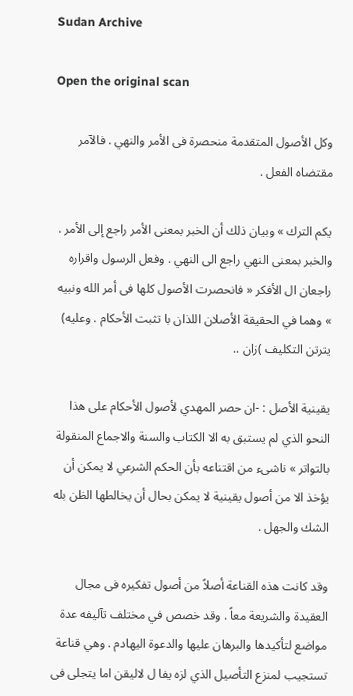Sudan Archive

Open the original scan

وكل الأصول المتقدمة منحصرة فى الأمر والنهي . فالآمر مقتضاه الفعل .

يكم الترك » وبيان ذلك أن الخبر بمعنى الأمر راجع إلى الأمر . والخبر بمعنى النهي راجع الى النهي . وفعل الرسول واقراره راجعان ال الأفكر « فانحصرت الأصول كلها فى أمر الله ونبيه » وهما في الحقيقة الأصلان اللذان با تثبت الأحكام . وعليه) يترتن التكليف )زان ..

يقينية الأصل : -ان حصر المهدي لأصول الأحكام على هذا النحو الذي لم يستبق به الا الكتاب والسنة والاجماع المنقولة بالتواتر » ناشىء من اقتناعه بأن الحكم الشرعي لا يمكن أن يؤخذ الا من أصول يقينية لا يمكن بحال أن يخالطها الظن بله الشك والجهل .

وقد كانت هذه القناعة أصلاً من أصول تفكيره فى مجال العقيدة والشريعة معاً . وقد خصص في مختلف تآليفه عدة مواضع لتأكيدها والبرهان عليها والدعوة اليهادم . وهي قناعة تستجيب لمنزع التأصيل الذي لزه يفا ل لاليقن اما يتجلى فى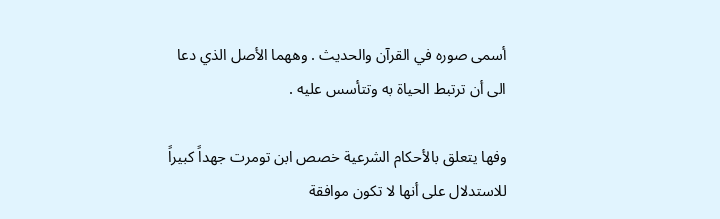أسمى صوره في القرآن والحديث . وههما الأصل الذي دعا الى أن ترتبط الحياة به وتتأسس عليه .

وفها يتعلق بالأحكام الشرعية خصص ابن تومرت جهداً كبيراً للاستدلال على أنها لا تكون موافقة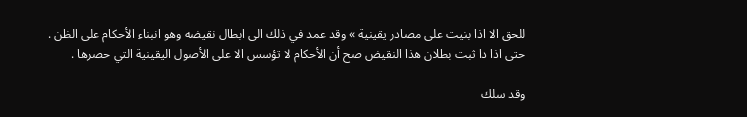للحق الا اذا بنيت على مصادر يقينية » وقد عمد في ذلك الى ابطال نقيضه وهو انبناء الأحكام على الظن . حتى اذا دا ثبت بطلان هذا النقيض صح أن الأحكام لا تؤسس الا على الأصول اليقينية التي حصرها .

وقد سلك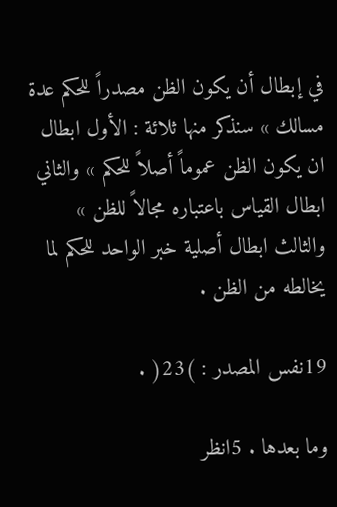في إبطال أن يكون الظن مصدراً للحكم عدة مسالك » سنذكر منها ثلائة : الأول ابطال ان يكون الظن عموماً أصلاً للحكم » والثاني ابطال القياس باعتباره مجالاً للظن » والثالث ابطال أصلية خبر الواحد للحكم لما يخالطه من الظن .

19نفس المصدر : )23( .

وما بعدها . 5انظر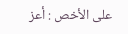على الأخص : أعز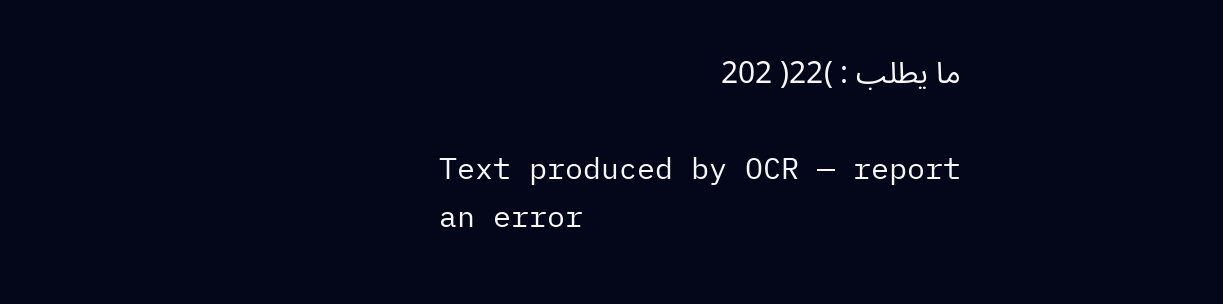ما يطلب : )22( 202

Text produced by OCR — report an error